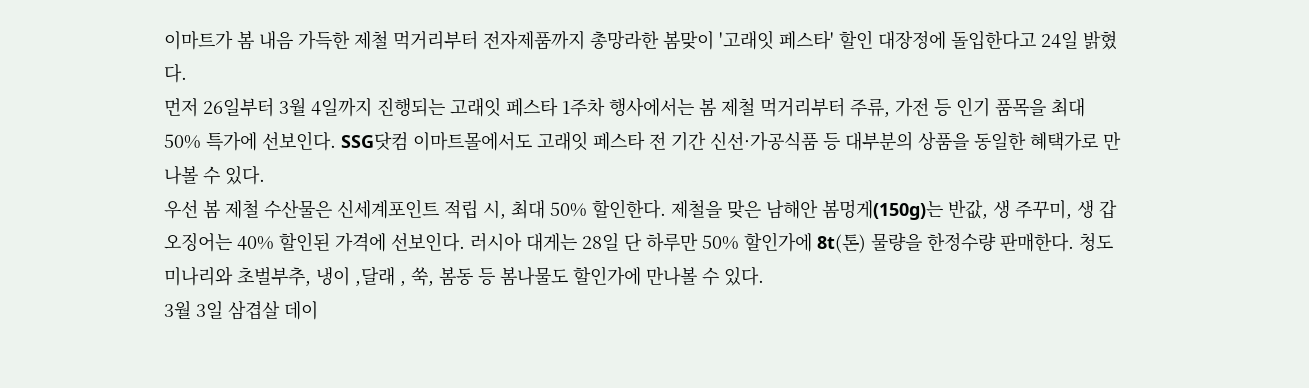이마트가 봄 내음 가득한 제철 먹거리부터 전자제품까지 총망라한 봄맞이 '고래잇 페스타' 할인 대장정에 돌입한다고 24일 밝혔다.
먼저 26일부터 3월 4일까지 진행되는 고래잇 페스타 1주차 행사에서는 봄 제철 먹거리부터 주류, 가전 등 인기 품목을 최대 50% 특가에 선보인다. SSG닷컴 이마트몰에서도 고래잇 페스타 전 기간 신선·가공식품 등 대부분의 상품을 동일한 혜택가로 만나볼 수 있다.
우선 봄 제철 수산물은 신세계포인트 적립 시, 최대 50% 할인한다. 제철을 맞은 남해안 봄멍게(150g)는 반값, 생 주꾸미, 생 갑오징어는 40% 할인된 가격에 선보인다. 러시아 대게는 28일 단 하루만 50% 할인가에 8t(톤) 물량을 한정수량 판매한다. 청도 미나리와 초벌부추, 냉이 ,달래 , 쑥, 봄동 등 봄나물도 할인가에 만나볼 수 있다.
3월 3일 삼겹살 데이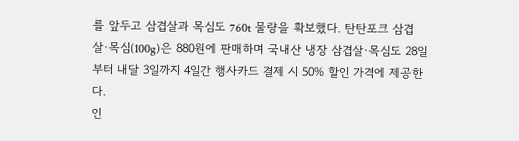를 앞두고 삼겹살과 목심도 760t 물량을 확보했다. 탄탄포크 삼겹살·목심(100g)은 880원에 판매하며 국내산 냉장 삼겹살·목심도 28일부터 내달 3일까지 4일간 행사카드 결제 시 50% 할인 가격에 제공한다.
인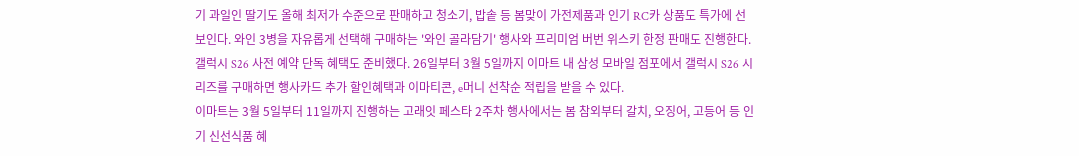기 과일인 딸기도 올해 최저가 수준으로 판매하고 청소기, 밥솥 등 봄맞이 가전제품과 인기 RC카 상품도 특가에 선보인다. 와인 3병을 자유롭게 선택해 구매하는 '와인 골라담기' 행사와 프리미엄 버번 위스키 한정 판매도 진행한다.
갤럭시 S26 사전 예약 단독 혜택도 준비했다. 26일부터 3월 5일까지 이마트 내 삼성 모바일 점포에서 갤럭시 S26 시리즈를 구매하면 행사카드 추가 할인혜택과 이마티콘, e머니 선착순 적립을 받을 수 있다.
이마트는 3월 5일부터 11일까지 진행하는 고래잇 페스타 2주차 행사에서는 봄 참외부터 갈치, 오징어, 고등어 등 인기 신선식품 혜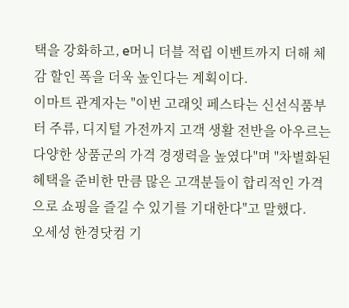택을 강화하고, e머니 더블 적립 이벤트까지 더해 체감 할인 폭을 더욱 높인다는 계획이다.
이마트 관계자는 "이번 고래잇 페스타는 신선식품부터 주류, 디지털 가전까지 고객 생활 전반을 아우르는 다양한 상품군의 가격 경쟁력을 높였다"며 "차별화된 혜택을 준비한 만큼 많은 고객분들이 합리적인 가격으로 쇼핑을 즐길 수 있기를 기대한다"고 말했다.
오세성 한경닷컴 기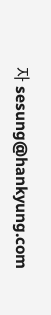자 sesung@hankyung.com